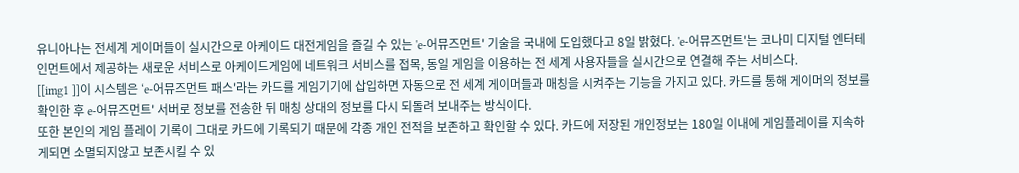유니아나는 전세계 게이머들이 실시간으로 아케이드 대전게임을 즐길 수 있는 'e-어뮤즈먼트' 기술을 국내에 도입했다고 8일 밝혔다. 'e-어뮤즈먼트'는 코나미 디지털 엔터테인먼트에서 제공하는 새로운 서비스로 아케이드게임에 네트워크 서비스를 접목, 동일 게임을 이용하는 전 세계 사용자들을 실시간으로 연결해 주는 서비스다.
[[img1 ]]이 시스템은 ‘e-어뮤즈먼트 패스'라는 카드를 게임기기에 삽입하면 자동으로 전 세계 게이머들과 매칭을 시켜주는 기능을 가지고 있다. 카드를 통해 게이머의 정보를 확인한 후 e-어뮤즈먼트' 서버로 정보를 전송한 뒤 매칭 상대의 정보를 다시 되돌려 보내주는 방식이다.
또한 본인의 게임 플레이 기록이 그대로 카드에 기록되기 때문에 각종 개인 전적을 보존하고 확인할 수 있다. 카드에 저장된 개인정보는 180일 이내에 게임플레이를 지속하게되면 소멸되지않고 보존시킬 수 있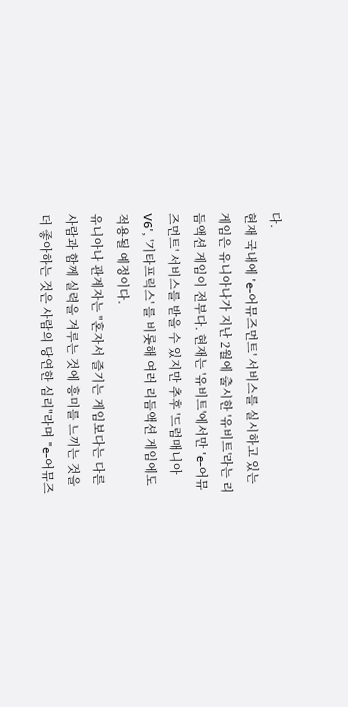다.
현재 국내에 'e-어뮤즈먼트' 서비스를 실시하고 있는 게임은 유니아나가 지난 2월에 출시한 '유비트'라는 리듬액션 게임이 전부다. 현재는 '유비트'에서만 'e-어뮤즈먼트' 서비스를 받을 수 있지만 추후 '드럼매니아V6', '기타프릭스' 를 비롯해 여러 리듬액션 게임에도 적용될 예정이다.
유니아나 관계자는 "혼자서 즐기는 게임보다는 다른 사람과 함께 실력을 겨루는 것에 흥미를 느끼는 것을 더 좋아하는 것은 사람의 당연한 심리"라며 "e-어뮤즈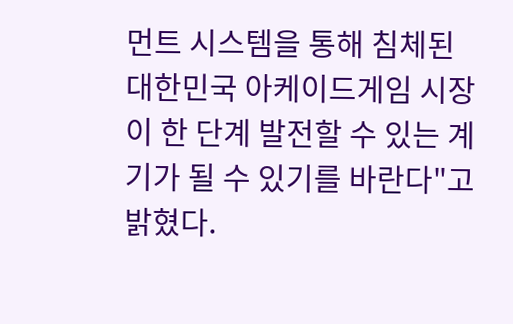먼트 시스템을 통해 침체된 대한민국 아케이드게임 시장이 한 단계 발전할 수 있는 계기가 될 수 있기를 바란다"고 밝혔다.